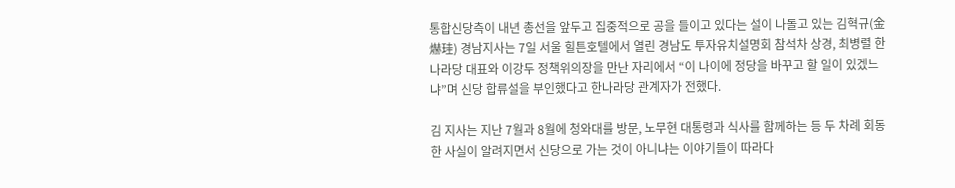통합신당측이 내년 총선을 앞두고 집중적으로 공을 들이고 있다는 설이 나돌고 있는 김혁규(金爀珪) 경남지사는 7일 서울 힐튼호텔에서 열린 경남도 투자유치설명회 참석차 상경, 최병렬 한나라당 대표와 이강두 정책위의장을 만난 자리에서 “이 나이에 정당을 바꾸고 할 일이 있겠느냐”며 신당 합류설을 부인했다고 한나라당 관계자가 전했다.

김 지사는 지난 7월과 8월에 청와대를 방문, 노무현 대통령과 식사를 함께하는 등 두 차례 회동한 사실이 알려지면서 신당으로 가는 것이 아니냐는 이야기들이 따라다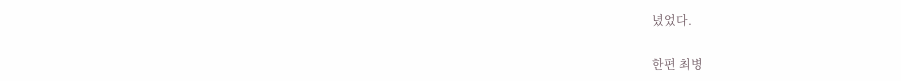녔었다.

한편 최병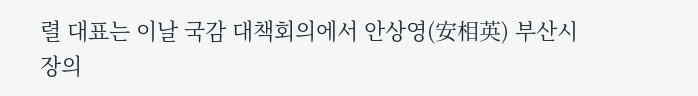렬 대표는 이날 국감 대책회의에서 안상영(安相英) 부산시장의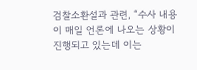검찰소환설과 관련, “수사 내용이 매일 언론에 나오는 상황이 진행되고 있는데 이는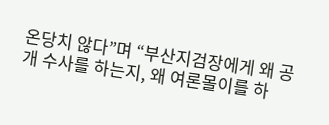온당치 않다”며 “부산지검장에게 왜 공개 수사를 하는지, 왜 여론몰이를 하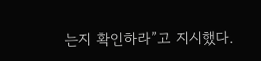는지 확인하라”고 지시했다.